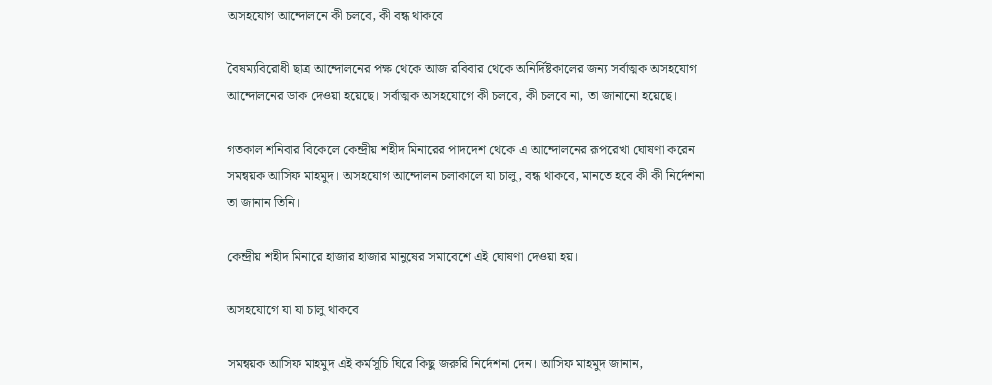অসহযোগ আন্দোলনে কী চলবে, কী বন্ধ থাকবে

বৈষম্যবিরোধী ছাত্র আন্দোলনের পক্ষ থেকে আজ রবিবার থেকে অনির্দিষ্টকালের জন্য সর্বাত্মক অসহযোগ আন্দোলনের ডাক দেওয়া হয়েছে। সর্বাত্মক অসহযোগে কী চলবে, কী চলবে না, তা জানানো হয়েছে।

গতকাল শনিবার বিকেলে কেন্দ্রীয় শহীদ মিনারের পাদদেশ থেকে এ আন্দোলনের রূপরেখা ঘোষণা করেন সমন্বয়ক আসিফ মাহমুদ। অসহযোগ আন্দোলন চলাকালে যা চালু, বন্ধ থাকবে, মানতে হবে কী কী নির্দেশনা তা জানান তিনি।

কেন্দ্রীয় শহীদ মিনারে হাজার হাজার মানুষের সমাবেশে এই ঘোষণা দেওয়া হয়।

অসহযোগে যা যা চালু থাকবে

সমন্বয়ক আসিফ মাহমুদ এই কর্মসূচি ঘিরে কিছু জরুরি নির্দেশনা দেন। আসিফ মাহমুদ জানান,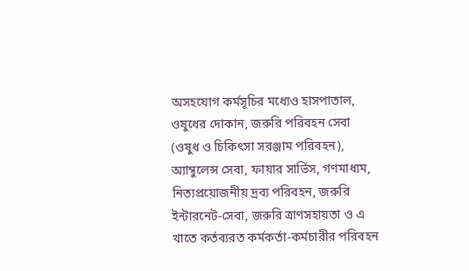অসহযোগ কর্মসূচির মধ্যেও হাসপাতাল, ওষুধের দোকান, জরুরি পরিবহন সেবা (ওষুধ ও চিকিৎসা সরঞ্জাম পরিবহন), অ্যাম্বুলেন্স সেবা, ফায়ার সার্ভিস, গণমাধ্যম, নিত্যপ্রয়োজনীয় দ্রব্য পরিবহন, জরুরি ইন্টারনেট-সেবা, জরুরি ত্রাণসহায়তা ও এ খাতে কর্তব্যরত কর্মকর্তা-কর্মচারীর পরিবহন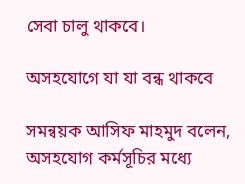সেবা চালু থাকবে।

অসহযোগে যা যা বন্ধ থাকবে

সমন্বয়ক আসিফ মাহমুদ বলেন, অসহযোগ কর্মসূচির মধ্যে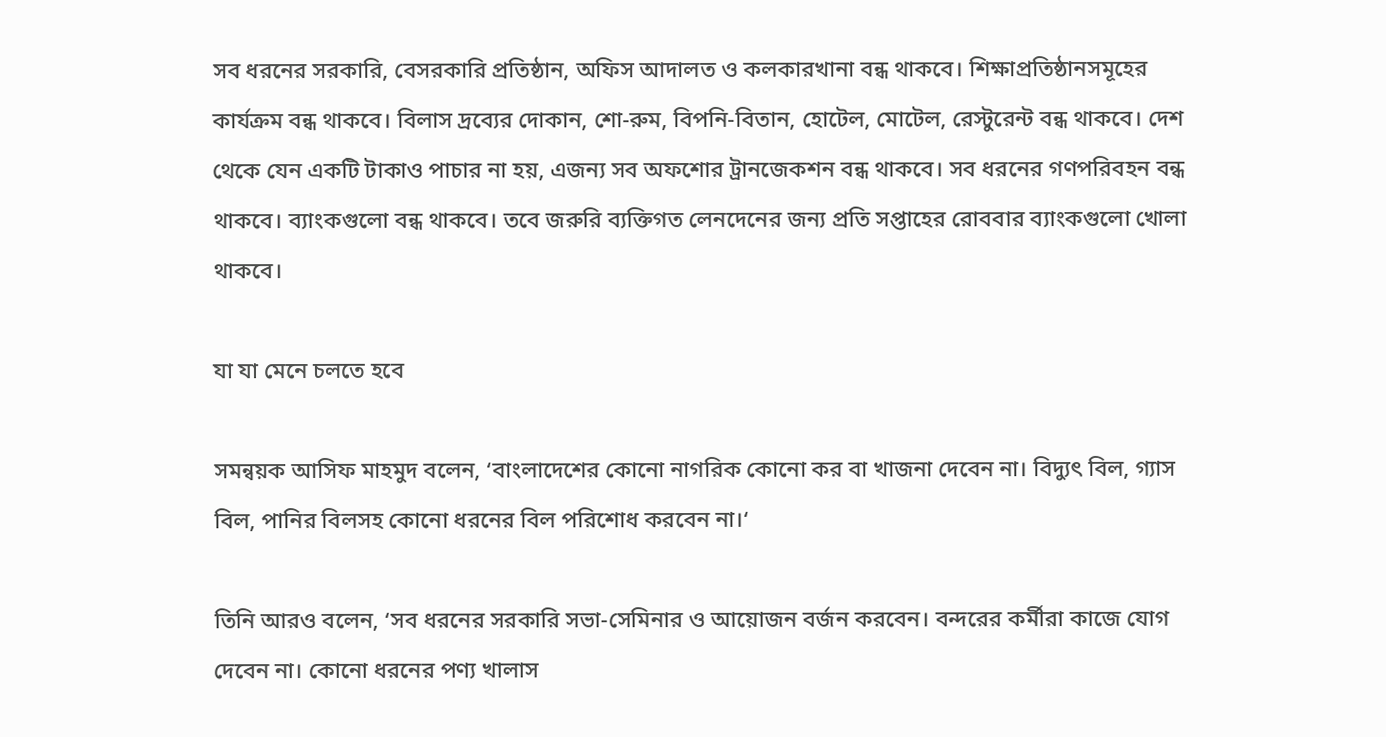সব ধরনের সরকারি, বেসরকারি প্রতিষ্ঠান, অফিস আদালত ও কলকারখানা বন্ধ থাকবে। শিক্ষাপ্রতিষ্ঠানসমূহের কার্যক্রম বন্ধ থাকবে। বিলাস দ্রব্যের দোকান, শো-রুম, বিপনি-বিতান, হোটেল, মোটেল, রেস্টুরেন্ট বন্ধ থাকবে। দেশ থেকে যেন একটি টাকাও পাচার না হয়, এজন্য সব অফশোর ট্রানজেকশন বন্ধ থাকবে। সব ধরনের গণপরিবহন বন্ধ থাকবে। ব্যাংকগুলো বন্ধ থাকবে। তবে জরুরি ব্যক্তিগত লেনদেনের জন্য প্রতি সপ্তাহের রোববার ব্যাংকগুলো খোলা থাকবে।

যা যা মেনে চলতে হবে

সমন্বয়ক আসিফ মাহমুদ বলেন, ‘বাংলাদেশের কোনো নাগরিক কোনো কর বা খাজনা দেবেন না। বিদ্যুৎ বিল, গ্যাস বিল, পানির বিলসহ কোনো ধরনের বিল পরিশোধ করবেন না।‘

তিনি আরও বলেন, ‘সব ধরনের সরকারি সভা-সেমিনার ও আয়োজন বর্জন করবেন। বন্দরের কর্মীরা কাজে যোগ দেবেন না। কোনো ধরনের পণ্য খালাস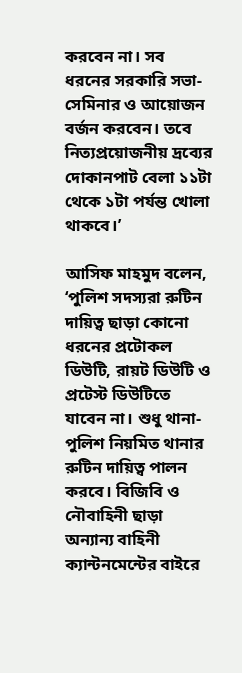করবেন না। সব ধরনের সরকারি সভা-সেমিনার ও আয়োজন বর্জন করবেন। তবে নিত্যপ্রয়োজনীয় দ্রব্যের দোকানপাট বেলা ১১টা থেকে ১টা পর্যন্ত খোলা থাকবে।’

আসিফ মাহমুদ বলেন, ‘পুলিশ সদস্যরা রুটিন দায়িত্ব ছাড়া কোনো ধরনের প্রটোকল ডিউটি, রায়ট ডিউটি ও প্রটেস্ট ডিউটিতে যাবেন না। শুধু থানা-পুলিশ নিয়মিত থানার রুটিন দায়িত্ব পালন করবে। বিজিবি ও নৌবাহিনী ছাড়া অন্যান্য বাহিনী ক্যান্টনমেন্টের বাইরে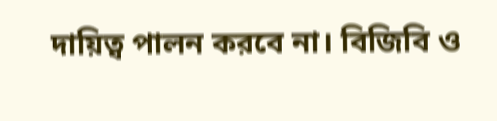দায়িত্ব পালন করবে না। বিজিবি ও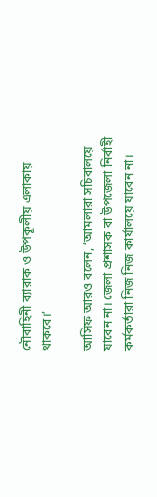নৌবাহিনী ব্যারাক ও উপকূলীয় এলাকায় থাকবে।’

আসিফ আরও বলেন, ‘আমলারা সচিবালয়ে যাবেন না। জেলা প্রশাসক বা উপজেলা নির্বাহী কর্মকর্তারা নিজ নিজ কার্যালয়ে যাবেন না।